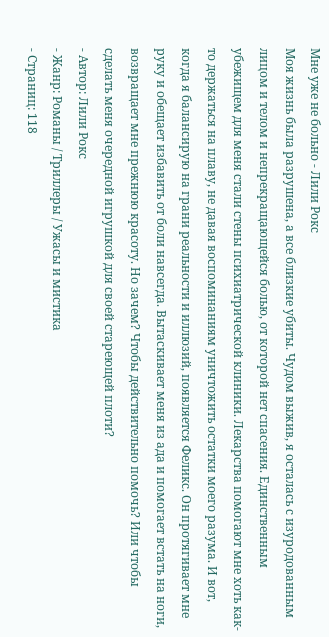Мне уже не больно - Лили Рокс
Моя жизнь была разрушена, а все близкие убиты. Чудом выжив, я осталась с изуродованным лицом и телом и непрекращающейся болью, от которой нет спасения. Единственным убежищем для меня стали стены психиатрической клиники. Лекарства помогают мне хоть как-то держаться на плаву, не давая воспоминаниям уничтожить остатки моего разума. И вот, когда я балансирую на грани реальности и иллюзий, появляется Феликс. Он протягивает мне руку и обещает избавить от боли навсегда. Вытаскивает меня из ада и помогает встать на ноги, возвращает мне прежнюю красоту. Но зачем? Чтобы действительно помочь? Или чтобы сделать меня очередной игрушкой для своей стареющей плоти?
- Автор: Лили Рокс
- Жанр: Романы / Триллеры / Ужасы и мистика
- Страниц: 118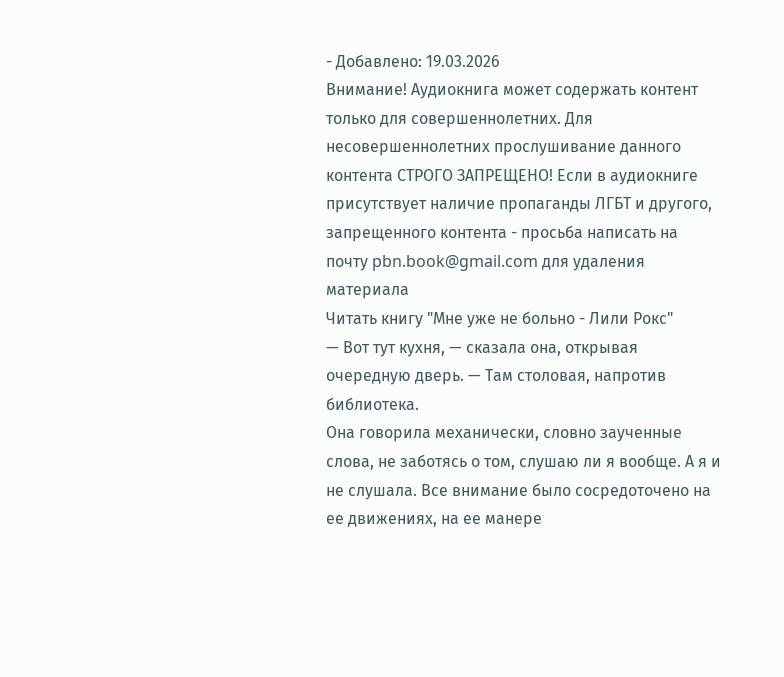- Добавлено: 19.03.2026
Внимание! Аудиокнига может содержать контент только для совершеннолетних. Для несовершеннолетних прослушивание данного контента СТРОГО ЗАПРЕЩЕНО! Если в аудиокниге присутствует наличие пропаганды ЛГБТ и другого, запрещенного контента - просьба написать на почту pbn.book@gmail.com для удаления материала
Читать книгу "Мне уже не больно - Лили Рокс"
— Вот тут кухня, — сказала она, открывая очередную дверь. — Там столовая, напротив библиотека.
Она говорила механически, словно заученные слова, не заботясь о том, слушаю ли я вообще. А я и не слушала. Все внимание было сосредоточено на ее движениях, на ее манере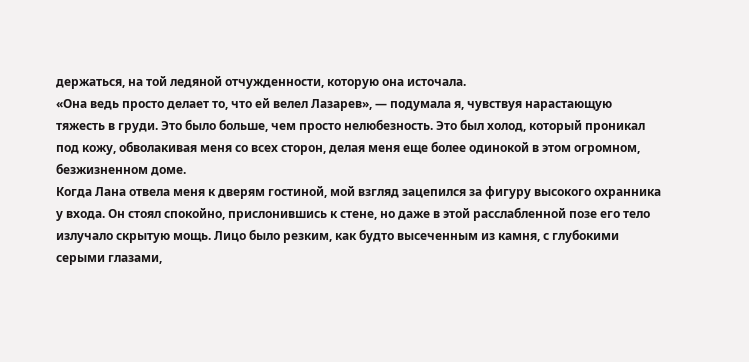держаться, на той ледяной отчужденности, которую она источала.
«Она ведь просто делает то, что ей велел Лазарев», — подумала я, чувствуя нарастающую тяжесть в груди. Это было больше, чем просто нелюбезность. Это был холод, который проникал под кожу, обволакивая меня со всех сторон, делая меня еще более одинокой в этом огромном, безжизненном доме.
Когда Лана отвела меня к дверям гостиной, мой взгляд зацепился за фигуру высокого охранника у входа. Он стоял спокойно, прислонившись к стене, но даже в этой расслабленной позе его тело излучало скрытую мощь. Лицо было резким, как будто высеченным из камня, с глубокими серыми глазами,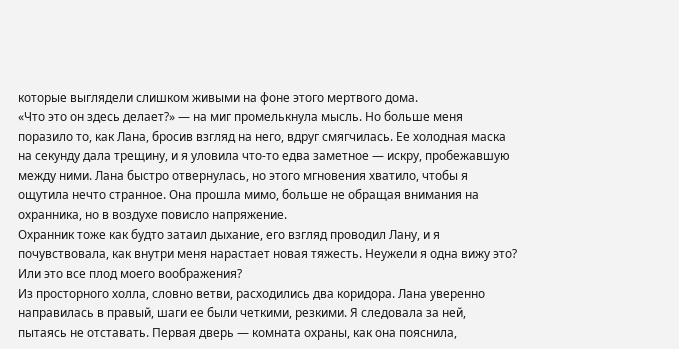которые выглядели слишком живыми на фоне этого мертвого дома.
«Что это он здесь делает?» — на миг промелькнула мысль. Но больше меня поразило то, как Лана, бросив взгляд на него, вдруг смягчилась. Ее холодная маска на секунду дала трещину, и я уловила что-то едва заметное — искру, пробежавшую между ними. Лана быстро отвернулась, но этого мгновения хватило, чтобы я ощутила нечто странное. Она прошла мимо, больше не обращая внимания на охранника, но в воздухе повисло напряжение.
Охранник тоже как будто затаил дыхание, его взгляд проводил Лану, и я почувствовала, как внутри меня нарастает новая тяжесть. Неужели я одна вижу это? Или это все плод моего воображения?
Из просторного холла, словно ветви, расходились два коридора. Лана уверенно направилась в правый, шаги ее были четкими, резкими. Я следовала за ней, пытаясь не отставать. Первая дверь — комната охраны, как она пояснила,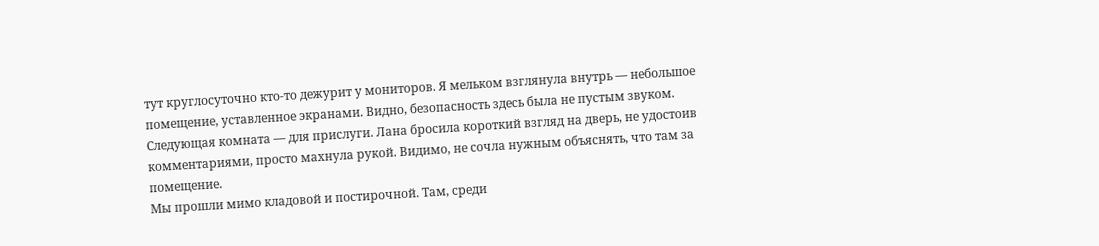тут круглосуточно кто-то дежурит у мониторов. Я мельком взглянула внутрь — небольшое помещение, уставленное экранами. Видно, безопасность здесь была не пустым звуком.
Следующая комната — для прислуги. Лана бросила короткий взгляд на дверь, не удостоив комментариями, просто махнула рукой. Видимо, не сочла нужным объяснять, что там за помещение.
Мы прошли мимо кладовой и постирочной. Там, среди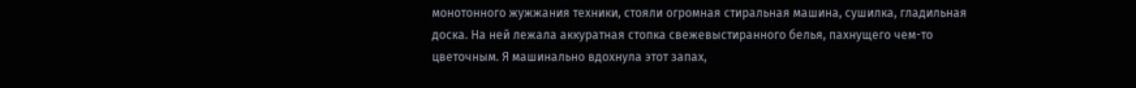монотонного жужжания техники, стояли огромная стиральная машина, сушилка, гладильная доска. На ней лежала аккуратная стопка свежевыстиранного белья, пахнущего чем-то цветочным. Я машинально вдохнула этот запах,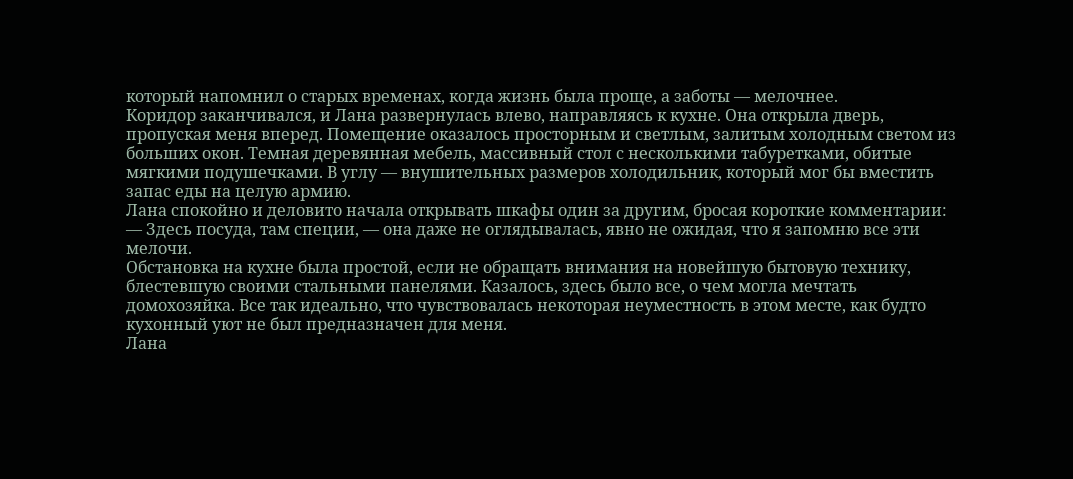который напомнил о старых временах, когда жизнь была проще, а заботы — мелочнее.
Коридор заканчивался, и Лана развернулась влево, направляясь к кухне. Она открыла дверь, пропуская меня вперед. Помещение оказалось просторным и светлым, залитым холодным светом из больших окон. Темная деревянная мебель, массивный стол с несколькими табуретками, обитые мягкими подушечками. В углу — внушительных размеров холодильник, который мог бы вместить запас еды на целую армию.
Лана спокойно и деловито начала открывать шкафы один за другим, бросая короткие комментарии:
— Здесь посуда, там специи, — она даже не оглядывалась, явно не ожидая, что я запомню все эти мелочи.
Обстановка на кухне была простой, если не обращать внимания на новейшую бытовую технику, блестевшую своими стальными панелями. Казалось, здесь было все, о чем могла мечтать домохозяйка. Все так идеально, что чувствовалась некоторая неуместность в этом месте, как будто кухонный уют не был предназначен для меня.
Лана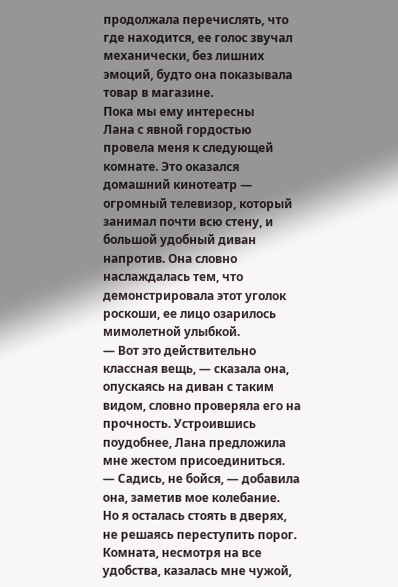продолжала перечислять, что где находится, ее голос звучал механически, без лишних эмоций, будто она показывала товар в магазине.
Пока мы ему интересны
Лана с явной гордостью провела меня к следующей комнате. Это оказался домашний кинотеатр — огромный телевизор, который занимал почти всю стену, и большой удобный диван напротив. Она словно наслаждалась тем, что демонстрировала этот уголок роскоши, ее лицо озарилось мимолетной улыбкой.
— Вот это действительно классная вещь, — сказала она, опускаясь на диван с таким видом, словно проверяла его на прочность. Устроившись поудобнее, Лана предложила мне жестом присоединиться.
— Садись, не бойся, — добавила она, заметив мое колебание.
Но я осталась стоять в дверях, не решаясь переступить порог. Комната, несмотря на все удобства, казалась мне чужой,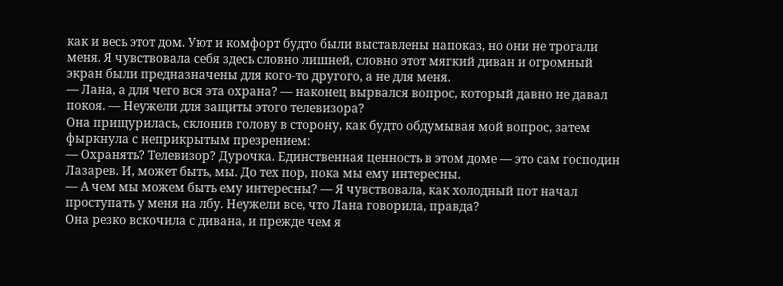как и весь этот дом. Уют и комфорт будто были выставлены напоказ, но они не трогали меня. Я чувствовала себя здесь словно лишней, словно этот мягкий диван и огромный экран были предназначены для кого-то другого, а не для меня.
— Лана, а для чего вся эта охрана? — наконец вырвался вопрос, который давно не давал покоя. — Неужели для защиты этого телевизора?
Она прищурилась, склонив голову в сторону, как будто обдумывая мой вопрос, затем фыркнула с неприкрытым презрением:
— Охранять? Телевизор? Дурочка. Единственная ценность в этом доме — это сам господин Лазарев. И, может быть, мы. До тех пор, пока мы ему интересны.
— А чем мы можем быть ему интересны? — Я чувствовала, как холодный пот начал проступать у меня на лбу. Неужели все, что Лана говорила, правда?
Она резко вскочила с дивана, и прежде чем я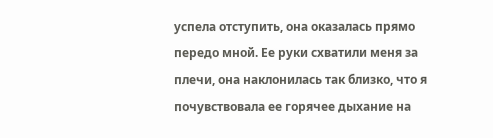успела отступить, она оказалась прямо передо мной. Ее руки схватили меня за плечи, она наклонилась так близко, что я почувствовала ее горячее дыхание на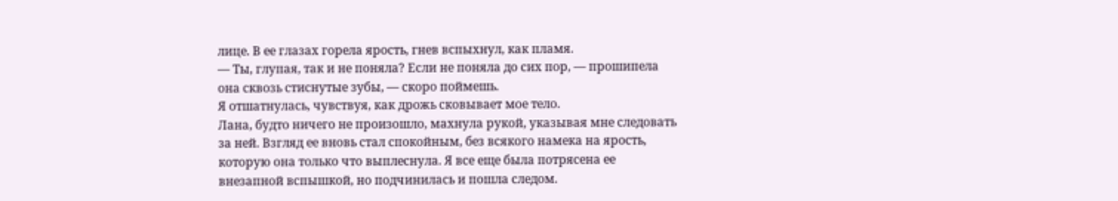лице. В ее глазах горела ярость, гнев вспыхнул, как пламя.
— Ты, глупая, так и не поняла? Если не поняла до сих пор, — прошипела она сквозь стиснутые зубы, — скоро поймешь.
Я отшатнулась, чувствуя, как дрожь сковывает мое тело.
Лана, будто ничего не произошло, махнула рукой, указывая мне следовать за ней. Взгляд ее вновь стал спокойным, без всякого намека на ярость, которую она только что выплеснула. Я все еще была потрясена ее внезапной вспышкой, но подчинилась и пошла следом.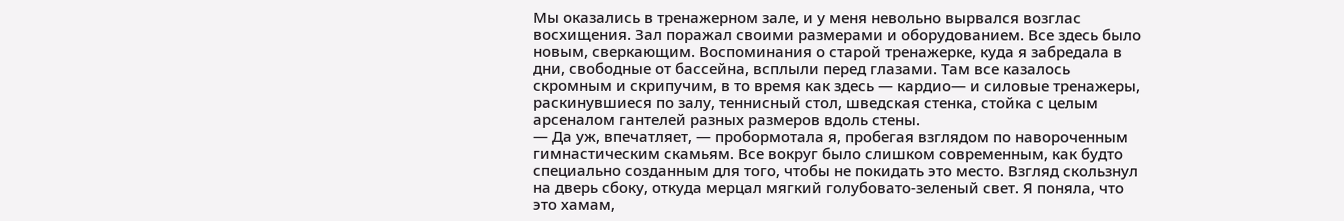Мы оказались в тренажерном зале, и у меня невольно вырвался возглас восхищения. Зал поражал своими размерами и оборудованием. Все здесь было новым, сверкающим. Воспоминания о старой тренажерке, куда я забредала в дни, свободные от бассейна, всплыли перед глазами. Там все казалось скромным и скрипучим, в то время как здесь — кардио— и силовые тренажеры, раскинувшиеся по залу, теннисный стол, шведская стенка, стойка с целым арсеналом гантелей разных размеров вдоль стены.
— Да уж, впечатляет, — пробормотала я, пробегая взглядом по навороченным гимнастическим скамьям. Все вокруг было слишком современным, как будто специально созданным для того, чтобы не покидать это место. Взгляд скользнул на дверь сбоку, откуда мерцал мягкий голубовато-зеленый свет. Я поняла, что это хамам,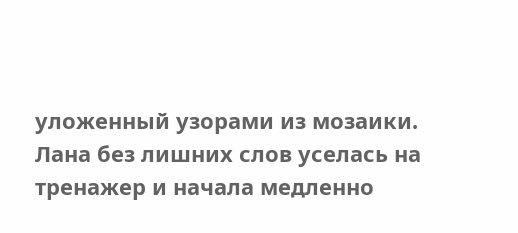уложенный узорами из мозаики.
Лана без лишних слов уселась на тренажер и начала медленно